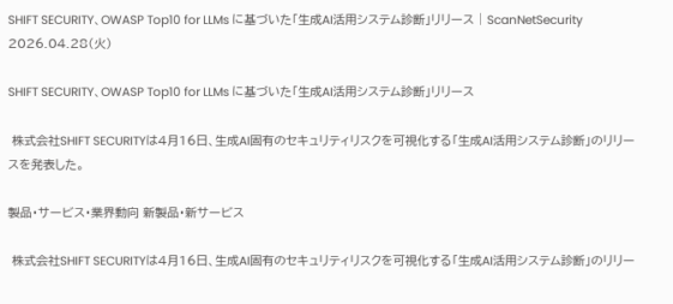SHIFT SECURITY、OWASP Top10 for LLMs に基づいた「生成AI活用システム診断」リリース | ScanNetSecurity
2026.04.28(火)

SHIFT SECURITY、OWASP Top10 for LLMs に基づいた「生成AI活用システム診断」リリース

 株式会社SHIFT SECURITYは4月16日、生成AI固有のセキュリティリスクを可視化する「生成AI活用システム診断」のリリースを発表した。

製品・サービス・業界動向 新製品・新サービス

 株式会社SHIFT SECURITYは4月16日、生成AI固有のセキュリティリスクを可視化する「生成AI活用システム診断」のリリー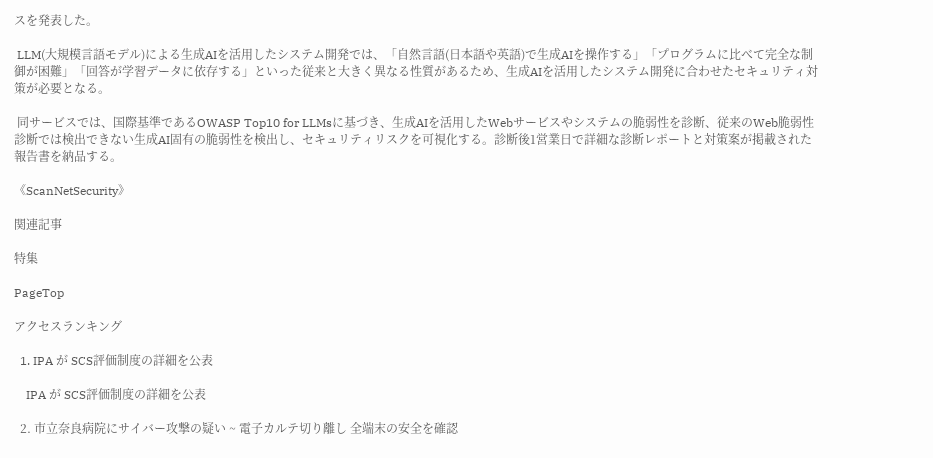スを発表した。

 LLM(大規模言語モデル)による生成AIを活用したシステム開発では、「自然言語(日本語や英語)で生成AIを操作する」「プログラムに比べて完全な制御が困難」「回答が学習データに依存する」といった従来と大きく異なる性質があるため、生成AIを活用したシステム開発に合わせたセキュリティ対策が必要となる。

 同サービスでは、国際基準であるOWASP Top10 for LLMsに基づき、生成AIを活用したWebサービスやシステムの脆弱性を診断、従来のWeb脆弱性診断では検出できない生成AI固有の脆弱性を検出し、セキュリティリスクを可視化する。診断後1営業日で詳細な診断レポートと対策案が掲載された報告書を納品する。

《ScanNetSecurity》

関連記事

特集

PageTop

アクセスランキング

  1. IPA が SCS評価制度の詳細を公表

    IPA が SCS評価制度の詳細を公表

  2. 市立奈良病院にサイバー攻撃の疑い ~ 電子カルテ切り離し 全端末の安全を確認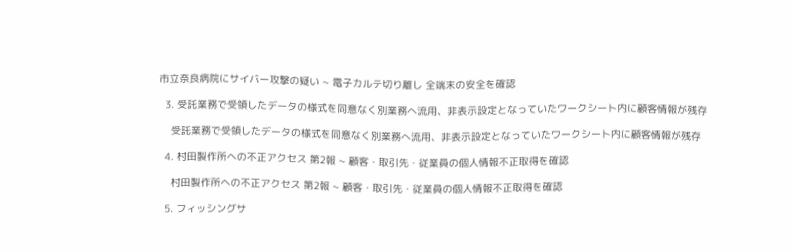市立奈良病院にサイバー攻撃の疑い ~ 電子カルテ切り離し 全端末の安全を確認

  3. 受託業務で受領したデータの様式を同意なく別業務へ流用、非表示設定となっていたワークシート内に顧客情報が残存

    受託業務で受領したデータの様式を同意なく別業務へ流用、非表示設定となっていたワークシート内に顧客情報が残存

  4. 村田製作所への不正アクセス 第2報 ~ 顧客・取引先・従業員の個人情報不正取得を確認

    村田製作所への不正アクセス 第2報 ~ 顧客・取引先・従業員の個人情報不正取得を確認

  5. フィッシングサ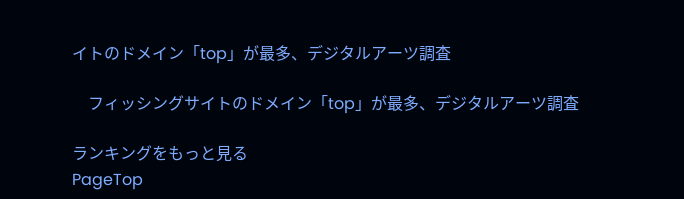イトのドメイン「top」が最多、デジタルアーツ調査

    フィッシングサイトのドメイン「top」が最多、デジタルアーツ調査

ランキングをもっと見る
PageTop